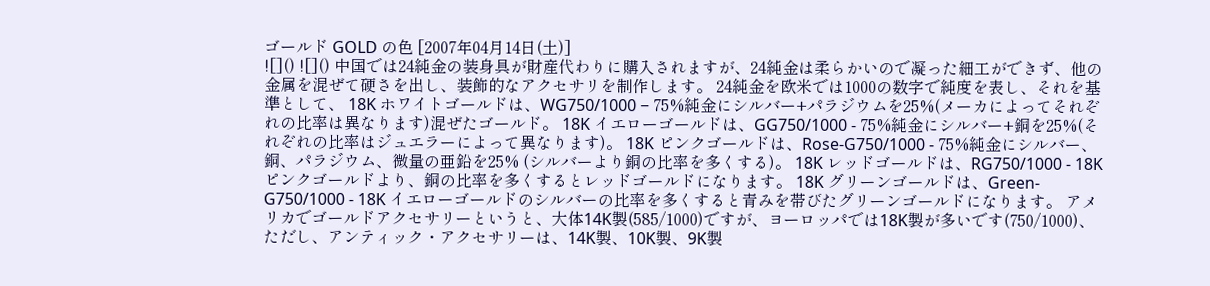ゴールド GOLD の色 [2007年04月14日(土)]
![]() ![]() 中国では24純金の装身具が財産代わりに購入されますが、24純金は柔らかいので凝った細工ができず、他の金属を混ぜて硬さを出し、装飾的なアクセサリを制作します。 24純金を欧米では1000の数字で純度を表し、それを基準として、 18K ホワイトゴールドは、WG750/1000 − 75%純金にシルバー+パラジウムを25%(メーカによってそれぞれの比率は異なります)混ぜたゴールド。 18K イエローゴールドは、GG750/1000 - 75%純金にシルバー+銅を25%(それぞれの比率はジュエラーによって異なります)。 18K ピンクゴールドは、Rose-G750/1000 - 75%純金にシルバー、銅、パラジウム、微量の亜鉛を25% (シルバーより銅の比率を多くする)。 18K レッドゴールドは、RG750/1000 - 18K ピンクゴールドより、銅の比率を多くするとレッドゴールドになります。 18K グリーンゴールドは、Green-G750/1000 - 18K イエローゴールドのシルバーの比率を多くすると青みを帯びたグリーンゴールドになります。 アメリカでゴールドアクセサリーというと、大体14K製(585/1000)ですが、ヨーロッパでは18K製が多いです(750/1000)、ただし、アンティック・アクセサリーは、14K製、10K製、9K製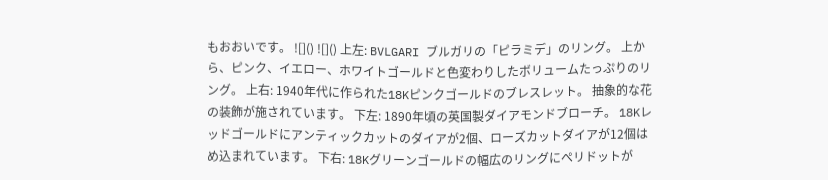もおおいです。 ![]() ![]() 上左: BVLGARI ブルガリの「ピラミデ」のリング。 上から、ピンク、イエロー、ホワイトゴールドと色変わりしたボリュームたっぷりのリング。 上右: 1940年代に作られた18Kピンクゴールドのブレスレット。 抽象的な花の装飾が施されています。 下左: 1890年頃の英国製ダイアモンドブローチ。 18Kレッドゴールドにアンティックカットのダイアが2個、ローズカットダイアが12個はめ込まれています。 下右: 18Kグリーンゴールドの幅広のリングにぺリドットが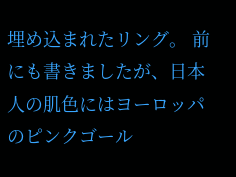埋め込まれたリング。 前にも書きましたが、日本人の肌色にはヨーロッパのピンクゴール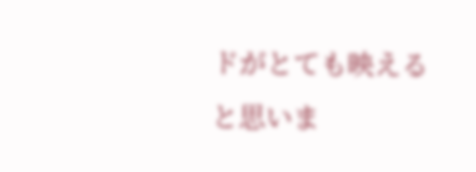ドがとても映えると思いま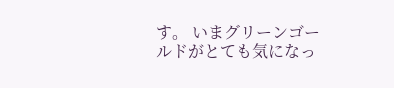す。 いまグリーンゴールドがとても気になっ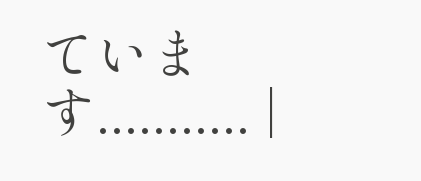ています........... |